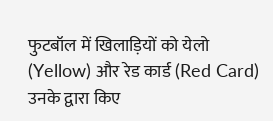फुटबॉल में खिलाड़ियों को येलो (Yellow) और रेड कार्ड (Red Card) उनके द्वारा किए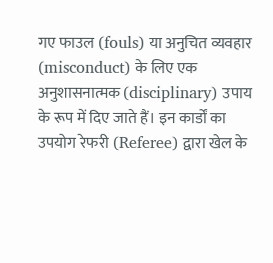गए फाउल (fouls) या अनुचित व्यवहार (misconduct) के लिए एक अनुशासनात्मक (disciplinary) उपाय के रूप में दिए जाते हैं। इन कार्डों का उपयोग रेफरी (Referee) द्वारा खेल के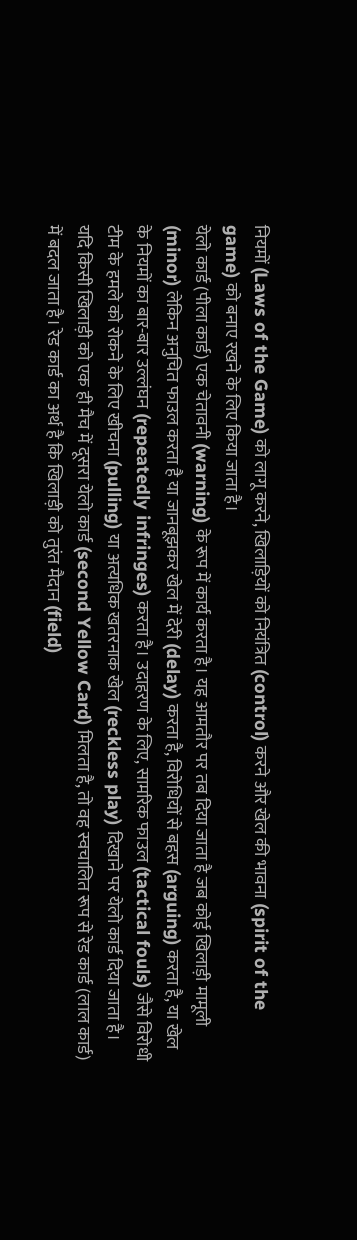नियमों (Laws of the Game) को लागू करने, खिलाड़ियों को नियंत्रित (control) करने और खेल की भावना (spirit of the game) को बनाए रखने के लिए किया जाता है।
येलो कार्ड (पीला कार्ड) एक चेतावनी (warning) के रूप में कार्य करता है। यह आमतौर पर तब दिया जाता है जब कोई खिलाड़ी मामूली (minor) लेकिन अनुचित फाउल करता है या जानबूझकर खेल में देरी (delay) करता है, विरोधियों से बहस (arguing) करता है, या खेल के नियमों का बार-बार उल्लंघन (repeatedly infringes) करता है। उदाहरण के लिए, सामरिक फाउल (tactical fouls) जैसे विरोधी टीम के हमले को रोकने के लिए खीचना (pulling) या अत्यधिक खतरनाक खेल (reckless play) दिखाने पर येलो कार्ड दिया जाता है।
यदि किसी खिलाड़ी को एक ही मैच में दूसरा येलो कार्ड (second Yellow Card) मिलता है, तो वह स्वचालित रूप से रेड कार्ड (लाल कार्ड) में बदल जाता है। रेड कार्ड का अर्थ है कि खिलाड़ी को तुरंत मैदान (field)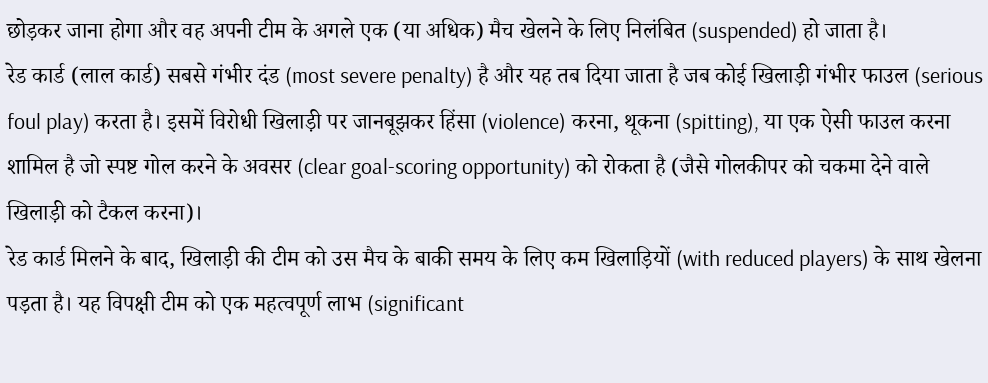छोड़कर जाना होगा और वह अपनी टीम के अगले एक (या अधिक) मैच खेलने के लिए निलंबित (suspended) हो जाता है।
रेड कार्ड (लाल कार्ड) सबसे गंभीर दंड (most severe penalty) है और यह तब दिया जाता है जब कोई खिलाड़ी गंभीर फाउल (serious foul play) करता है। इसमें विरोधी खिलाड़ी पर जानबूझकर हिंसा (violence) करना, थूकना (spitting), या एक ऐसी फाउल करना शामिल है जो स्पष्ट गोल करने के अवसर (clear goal-scoring opportunity) को रोकता है (जैसे गोलकीपर को चकमा देने वाले खिलाड़ी को टैकल करना)।
रेड कार्ड मिलने के बाद, खिलाड़ी की टीम को उस मैच के बाकी समय के लिए कम खिलाड़ियों (with reduced players) के साथ खेलना पड़ता है। यह विपक्षी टीम को एक महत्वपूर्ण लाभ (significant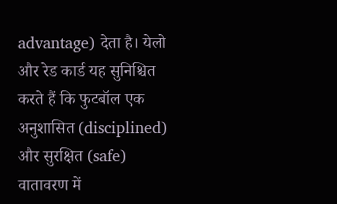advantage) देता है। येलो और रेड कार्ड यह सुनिश्चित करते हैं कि फुटबॉल एक अनुशासित (disciplined) और सुरक्षित (safe) वातावरण में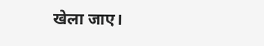खेला जाए।